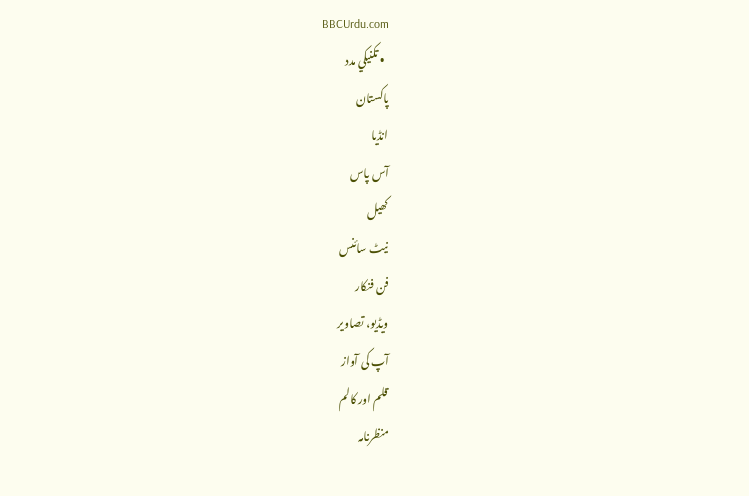BBCUrdu.com
  • تکنيکي مدد
پاکستان
انڈیا
آس پاس
کھیل
نیٹ سائنس
فن فنکار
ویڈیو، تصاویر
آپ کی آواز
قلم اور کالم
منظرنامہ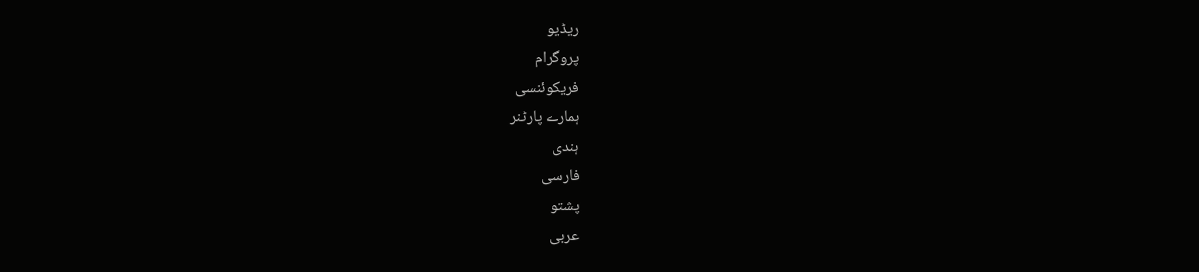ریڈیو
پروگرام
فریکوئنسی
ہمارے پارٹنر
ہندی
فارسی
پشتو
عربی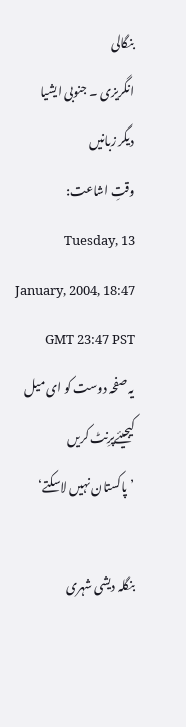بنگالی
انگریزی ۔ جنوبی ایشیا
دیگر زبانیں
وقتِ اشاعت: Tuesday, 13 January, 2004, 18:47 GMT 23:47 PST
یہ صفحہ دوست کو ای میل کیجیئےپرِنٹ کریں
’پاکستان نہیں لاسکتے‘

بنگلہ دیشی شہری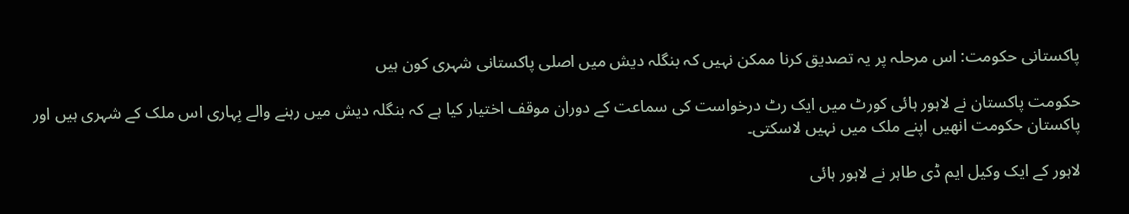پاکستانی حکومت: اس مرحلہ پر یہ تصدیق کرنا ممکن نہیں کہ بنگلہ دیش میں اصلی پاکستانی شہری کون ہیں

حکومت پاکستان نے لاہور ہائی کورٹ میں ایک رٹ درخواست کی سماعت کے دوران موقف اختیار کیا ہے کہ بنگلہ دیش میں رہنے والے بِہاری اس ملک کے شہری ہیں اور پاکستان حکومت انھیں اپنے ملک میں نہیں لاسکتی۔

لاہور کے ایک وکیل ایم ڈی طاہر نے لاہور ہائی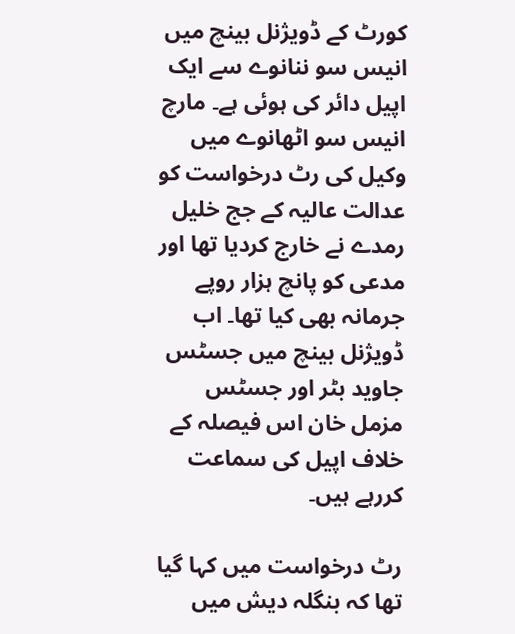کورٹ کے ڈویژنل بینچ میں انیس سو ننانوے سے ایک اپیل دائر کی ہوئی ہے۔ مارچ انیس سو اٹھانوے میں وکیل کی رٹ درخواست کو عدالت عالیہ کے جج خلیل رمدے نے خارج کردیا تھا اور مدعی کو پانچ ہزار روپے جرمانہ بھی کیا تھا۔ اب ڈویژنل بینچ میں جسٹس جاوید بٹر اور جسٹس مزمل خان اس فیصلہ کے خلاف اپیل کی سماعت کررہے ہیں۔

رٹ درخواست میں کہا گیا تھا کہ بنگلہ دیش میں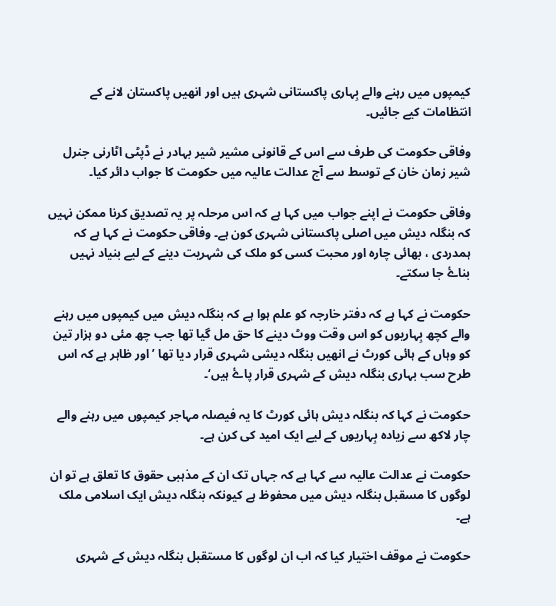کیمپوں میں رہنے والے بِہاری پاکستانی شہری ہیں اور انھیں پاکستان لانے کے انتظامات کیے جائیں۔

وفاقی حکومت کی طرف سے اس کے قانونی مشیر شیر بہادر نے ڈپٹی اٹارنی جنرل شیر زمان خان کے توسط سے آج عدالت عالیہ میں حکومت کا جواب دائر کیا۔

وفاقی حکومت نے اپنے جواب میں کہا ہے کہ اس مرحلہ پر یہ تصدیق کرنا ممکن نہیں کہ بنگلہ دیش میں اصلی پاکستانی شہری کون ہے۔ وفاقی حکومت نے کہا ہے کہ ہمدردی ، بھائی چارہ اور محبت کسی کو ملک کی شہریت دینے کے لیے بنیاد نہیں بناۓ جا سکتے۔

حکومت نے کہا ہے کہ دفتر خارجہ کو علم ہوا ہے کہ بنگلہ دیش میں کیمپوں میں رہنے والے کچھ بِہاریوں کو اس وقت ووٹ دینے کا حق مل گیا تھا جب چھ مئی دو ہزار تین کو وہاں کے ہائی کورٹ نے انھیں بنگلہ دیشی شہری قرار دیا تھا ’اور ظاہر ہے کہ اس طرح سب بہاری بنگلہ دیش کے شہری قرار پاۓ ہیں‘۔

حکومت نے کہا کہ بنگلہ دیش ہائی کورٹ کا یہ فیصلہ مہاجر کیمپوں میں رہنے والے چار لاکھ سے زیادہ بِہاریوں کے لیے ایک امید کی کرن ہے۔

حکومت نے عدالت عالیہ سے کہا ہے کہ جہاں تک ان کے مذہبی حقوق کا تعلق ہے تو ان لوگوں کا مسقبل بنگلہ دیش میں محفوظ ہے کیونکہ بنگلہ دیش ایک اسلامی ملک ہے۔

حکومت نے موقف اختیار کیا کہ اب ان لوگوں کا مستقبل بنگلہ دیش کے شہری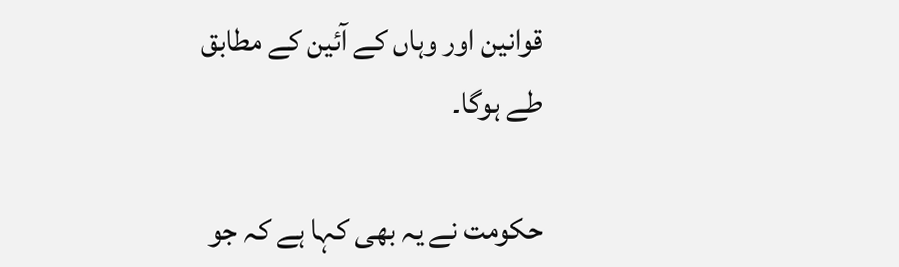قوانین اور وہاں کے آئین کے مطابق طے ہوگا۔

حکومت نے یہ بھی کہا ہے کہ جو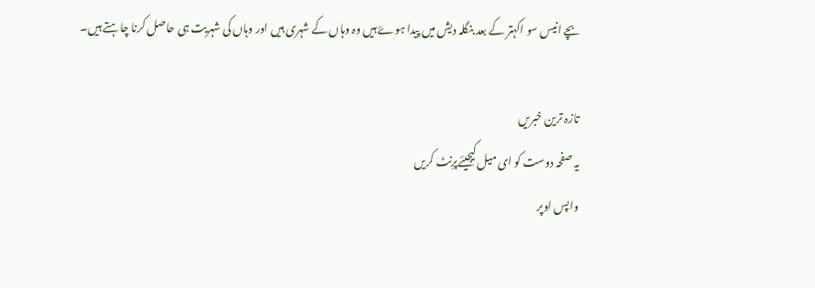بچے انیس سو اکہتر کے بعد بنگلہ دیش میں پیدا ہوۓ ہیں وہ وہاں کے شہری ہیں اور وہاں کی شہریت ہی حاصل کرنا چاہتے ہیں۔

تازہ ترین خبریں
یہ صفحہ دوست کو ای میل کیجیئےپرِنٹ کریں
واپس اوپر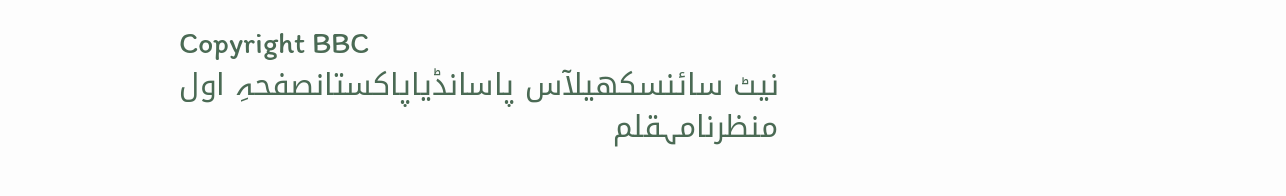Copyright BBC
نیٹ سائنسکھیلآس پاسانڈیاپاکستانصفحہِ اول
منظرنامہقلم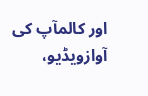اور کالمآپ کی آوازویڈیو،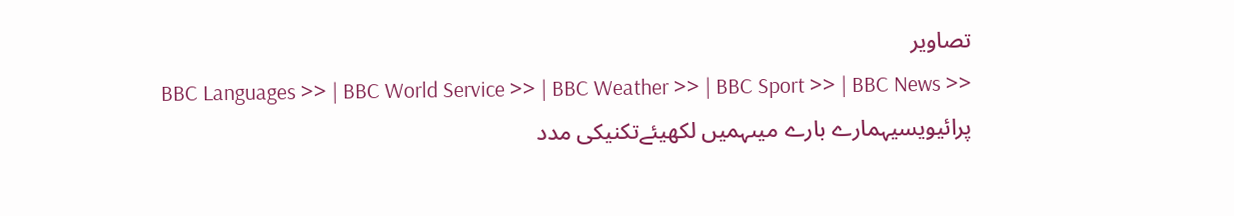تصاویر
BBC Languages >> | BBC World Service >> | BBC Weather >> | BBC Sport >> | BBC News >>
پرائیویسیہمارے بارے میںہمیں لکھیئےتکنیکی مدد